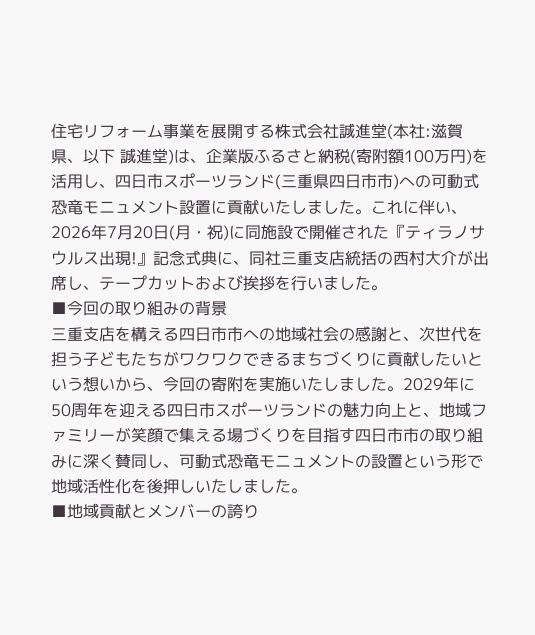住宅リフォーム事業を展開する株式会社誠進堂(本社:滋賀県、以下 誠進堂)は、企業版ふるさと納税(寄附額100万円)を活用し、四日市スポーツランド(三重県四日市市)への可動式恐竜モニュメント設置に貢献いたしました。これに伴い、2026年7月20日(月・祝)に同施設で開催された『ティラノサウルス出現!』記念式典に、同社三重支店統括の西村大介が出席し、テープカットおよび挨拶を行いました。
■今回の取り組みの背景
三重支店を構える四日市市への地域社会の感謝と、次世代を担う子どもたちがワクワクできるまちづくりに貢献したいという想いから、今回の寄附を実施いたしました。2029年に50周年を迎える四日市スポーツランドの魅力向上と、地域ファミリーが笑顔で集える場づくりを目指す四日市市の取り組みに深く賛同し、可動式恐竜モニュメントの設置という形で地域活性化を後押しいたしました。
■地域貢献とメンバーの誇り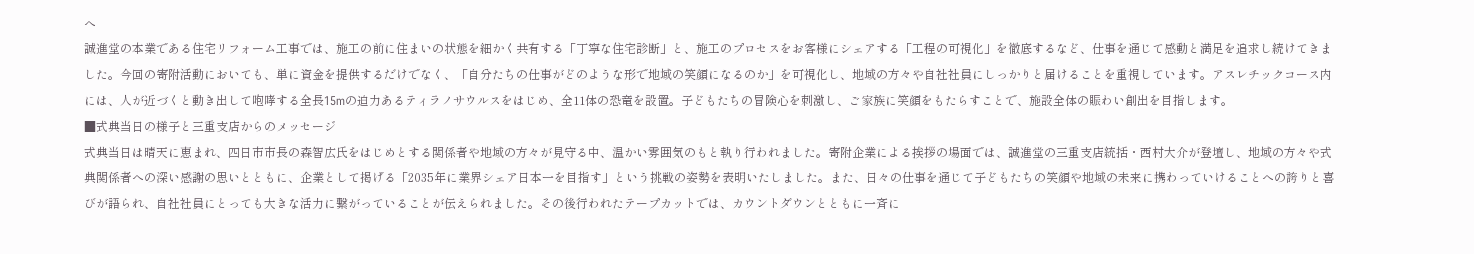へ
誠進堂の本業である住宅リフォーム工事では、施工の前に住まいの状態を細かく共有する「丁寧な住宅診断」と、施工のプロセスをお客様にシェアする「工程の可視化」を徹底するなど、仕事を通じて感動と満足を追求し続けてきました。今回の寄附活動においても、単に資金を提供するだけでなく、「自分たちの仕事がどのような形で地域の笑顔になるのか」を可視化し、地域の方々や自社社員にしっかりと届けることを重視しています。アスレチックコース内には、人が近づくと動き出して咆哮する全長15mの迫力あるティラノサウルスをはじめ、全11体の恐竜を設置。子どもたちの冒険心を刺激し、ご家族に笑顔をもたらすことで、施設全体の賑わい創出を目指します。
■式典当日の様子と三重支店からのメッセージ
式典当日は晴天に恵まれ、四日市市長の森智広氏をはじめとする関係者や地域の方々が見守る中、温かい雰囲気のもと執り行われました。寄附企業による挨拶の場面では、誠進堂の三重支店統括・西村大介が登壇し、地域の方々や式典関係者への深い感謝の思いとともに、企業として掲げる「2035年に業界シェア日本一を目指す」という挑戦の姿勢を表明いたしました。また、日々の仕事を通じて子どもたちの笑顔や地域の未来に携わっていけることへの誇りと喜びが語られ、自社社員にとっても大きな活力に繋がっていることが伝えられました。その後行われたテープカットでは、カウントダウンとともに一斉に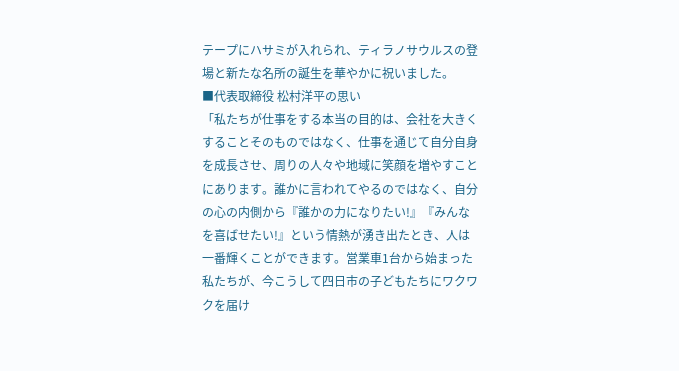テープにハサミが入れられ、ティラノサウルスの登場と新たな名所の誕生を華やかに祝いました。
■代表取締役 松村洋平の思い
「私たちが仕事をする本当の目的は、会社を大きくすることそのものではなく、仕事を通じて自分自身を成長させ、周りの人々や地域に笑顔を増やすことにあります。誰かに言われてやるのではなく、自分の心の内側から『誰かの力になりたい!』『みんなを喜ばせたい!』という情熱が湧き出たとき、人は一番輝くことができます。営業車1台から始まった私たちが、今こうして四日市の子どもたちにワクワクを届け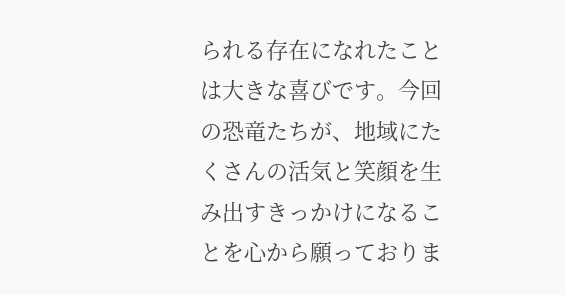られる存在になれたことは大きな喜びです。今回の恐竜たちが、地域にたくさんの活気と笑顔を生み出すきっかけになることを心から願っておりま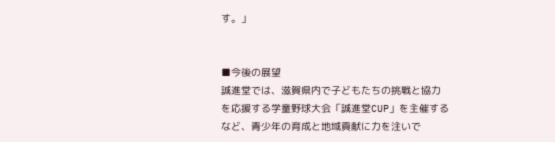す。」


■今後の展望
誠進堂では、滋賀県内で子どもたちの挑戦と協力を応援する学童野球大会「誠進堂CUP」を主催するなど、青少年の育成と地域貢献に力を注いで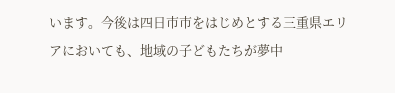います。今後は四日市市をはじめとする三重県エリアにおいても、地域の子どもたちが夢中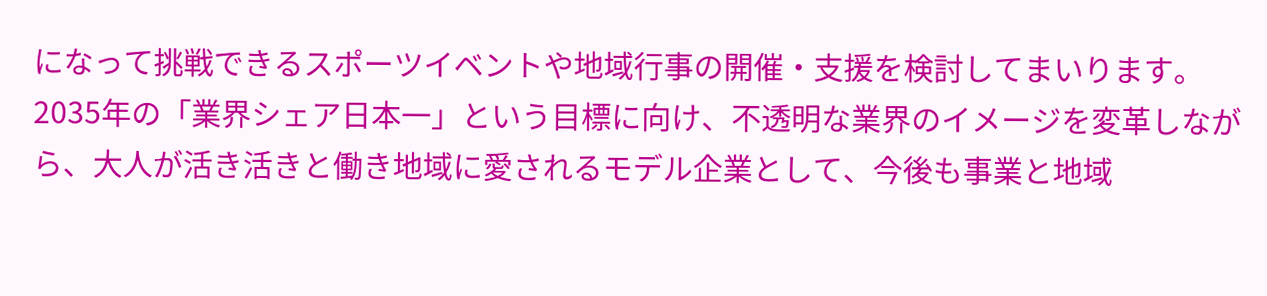になって挑戦できるスポーツイベントや地域行事の開催・支援を検討してまいります。2035年の「業界シェア日本一」という目標に向け、不透明な業界のイメージを変革しながら、大人が活き活きと働き地域に愛されるモデル企業として、今後も事業と地域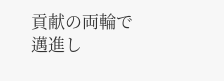貢献の両輪で邁進し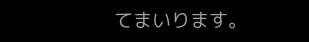てまいります。